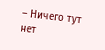– Ничего тут нет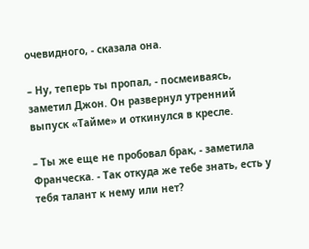очевидного, - сказала она.

– Ну, теперь ты пропал, - посмеиваясь, заметил Джон. Он развернул утренний выпуск «Тайме» и откинулся в кресле.

– Ты же еще не пробовал брак, - заметила Франческа. - Так откуда же тебе знать, есть у тебя талант к нему или нет?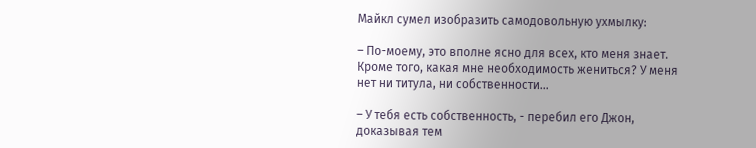Майкл сумел изобразить самодовольную ухмылку:

– По-моему, это вполне ясно для всех, кто меня знает. Кроме того, какая мне необходимость жениться? У меня нет ни титула, ни собственности…

– У тебя есть собственность, - перебил его Джон, доказывая тем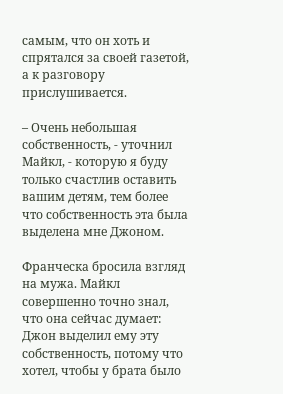самым, что он хоть и спрятался за своей газетой, а к разговору прислушивается.

– Очень небольшая собственность, - уточнил Майкл, - которую я буду только счастлив оставить вашим детям, тем более что собственность эта была выделена мне Джоном.

Франческа бросила взгляд на мужа. Майкл совершенно точно знал, что она сейчас думает: Джон выделил ему эту собственность, потому что хотел, чтобы у брата было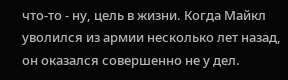что-то - ну, цель в жизни. Когда Майкл уволился из армии несколько лет назад, он оказался совершенно не у дел.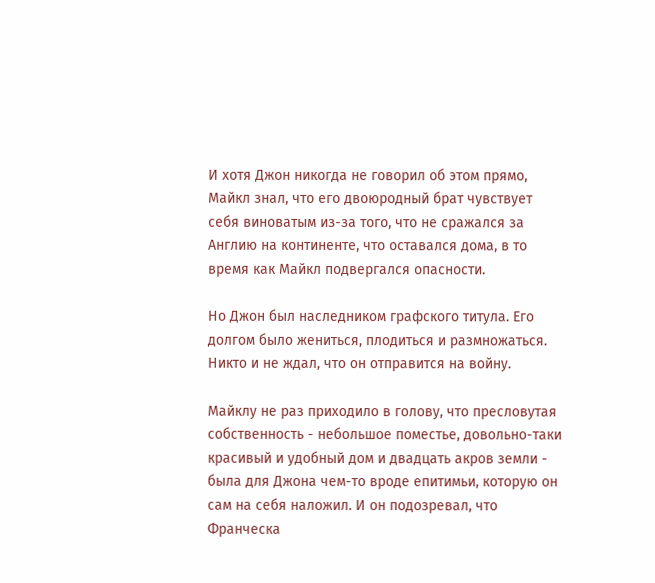И хотя Джон никогда не говорил об этом прямо, Майкл знал, что его двоюродный брат чувствует себя виноватым из-за того, что не сражался за Англию на континенте, что оставался дома, в то время как Майкл подвергался опасности.

Но Джон был наследником графского титула. Его долгом было жениться, плодиться и размножаться. Никто и не ждал, что он отправится на войну.

Майклу не раз приходило в голову, что пресловутая собственность - небольшое поместье, довольно-таки красивый и удобный дом и двадцать акров земли - была для Джона чем-то вроде епитимьи, которую он сам на себя наложил. И он подозревал, что Франческа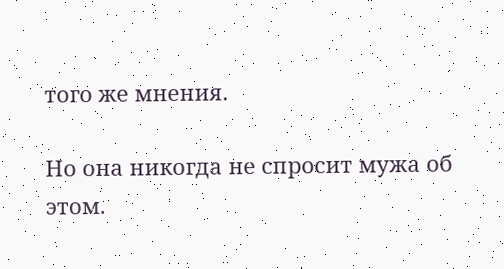того же мнения.

Но она никогда не спросит мужа об этом.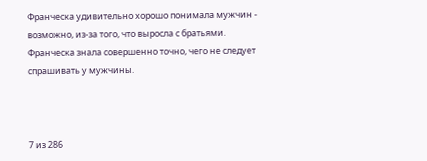Франческа удивительно хорошо понимала мужчин - возможно, из-за того, что выросла с братьями. Франческа знала совершенно точно, чего не следует спрашивать у мужчины.



7 из 286